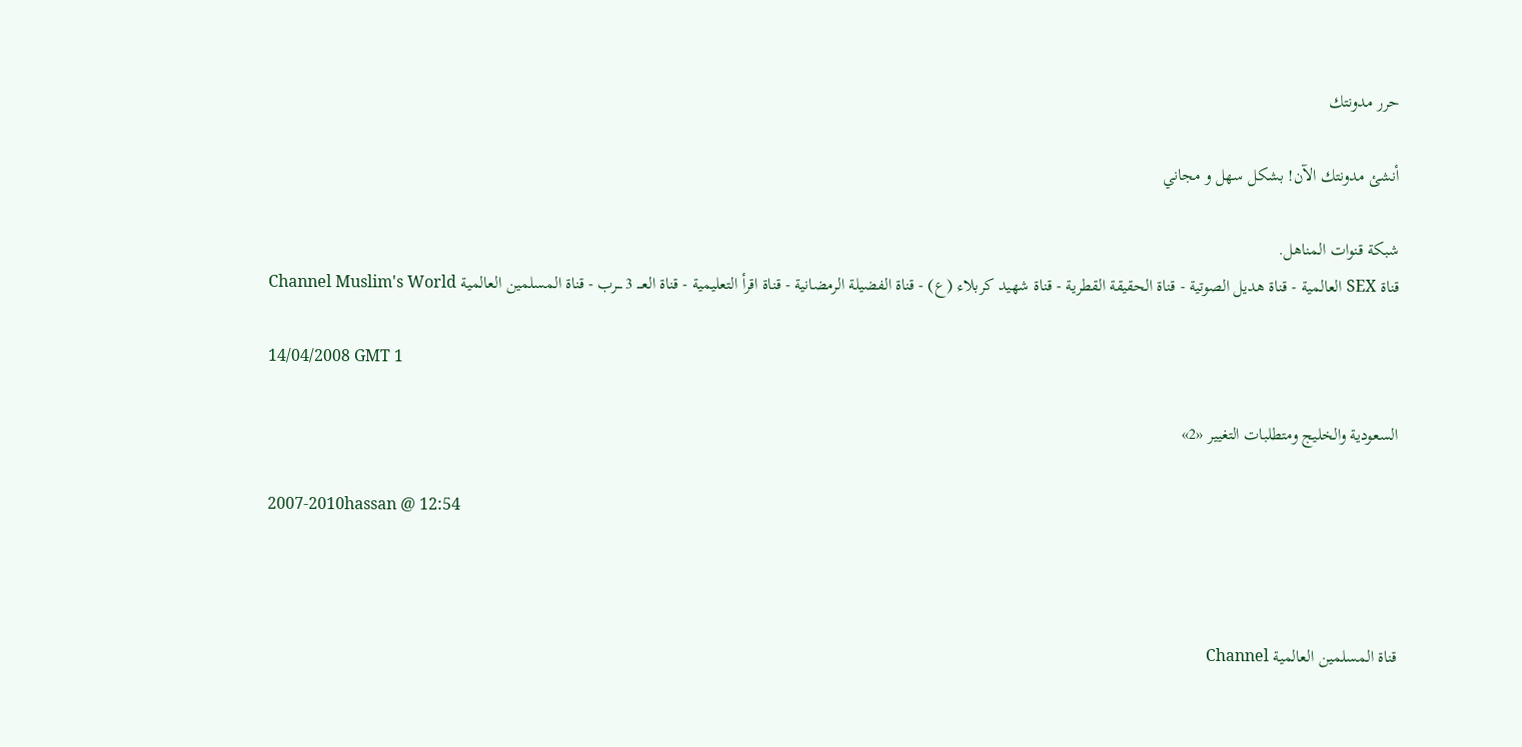حرر مدونتك

أنشئ مدونتك الآن! بشكل سهل و مجاني

شبكة قنوات المناهل.
قناة SEX العالمية - قناة هديل الصوتية - قناة الحقيقة القطرية - قناة شهيد كربلاء (ع) - قناة الفضيلة الرمضانية - قناة اقرأ التعليمية - قناة العـــ 3 ـــرب - قناة المسلمين العالمية Channel Muslim's World

14/04/2008 GMT 1

السعودية والخليج ومتطلبات التغيير «2»

2007-2010hassan @ 12:54



قناة المسلمين العالمية Channel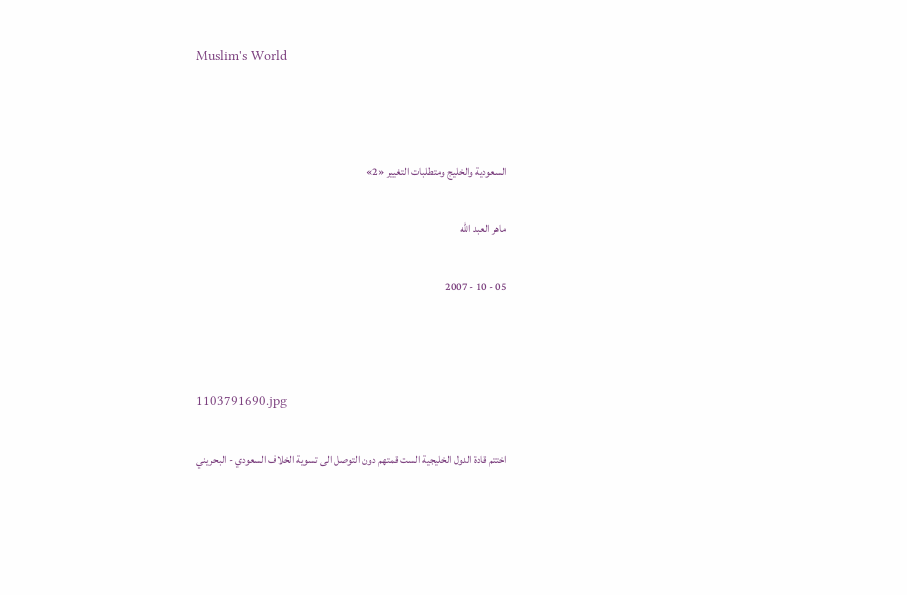Muslim's World



السعودية والخليج ومتطلبات التغيير «2»

ماهر العبد الله

05 - 10 - 2007



1103791690.jpg

اختتم قادة الدول الخليجية الست قمتهم دون التوصل الى تسوية الخلاف السعودي - البحريني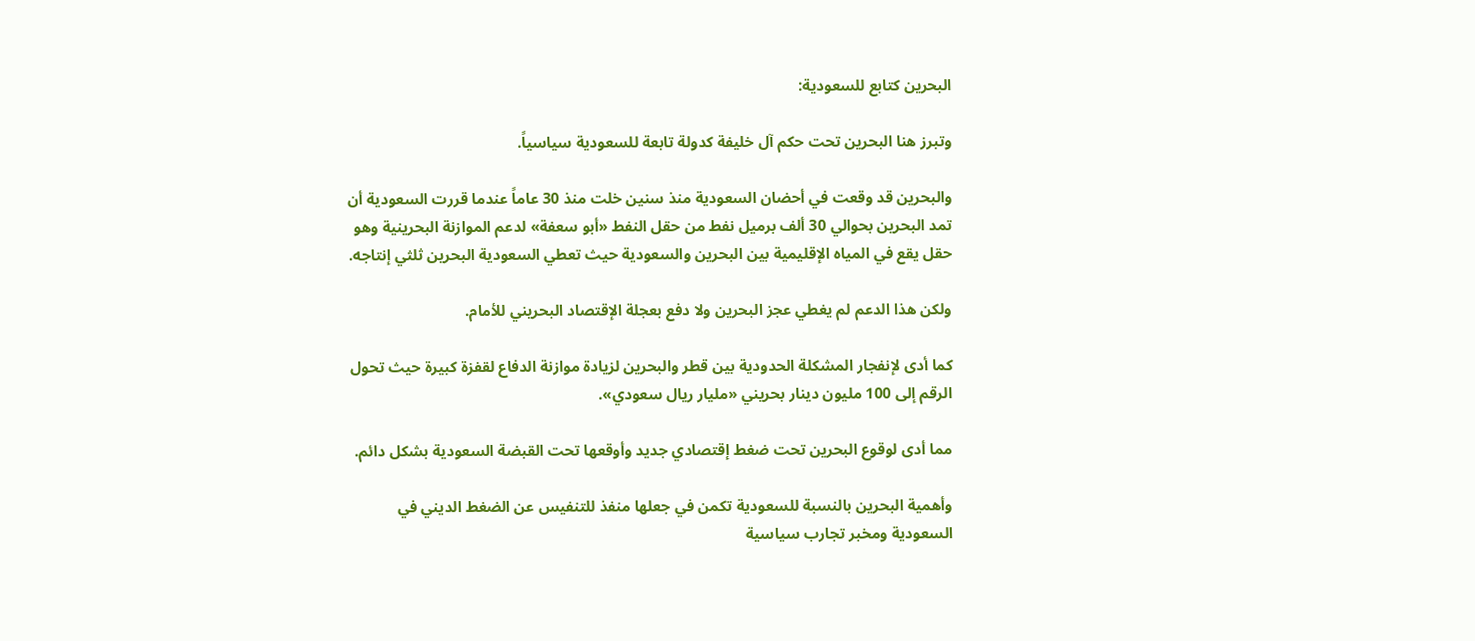البحرين كتابع للسعودية:

وتبرز هنا البحرين تحت حكم آل خليفة كدولة تابعة للسعودية سياسياً.

والبحرين قد وقعت في أحضان السعودية منذ سنين خلت منذ 30 عاماً عندما قررت السعودية أن تمد البحرين بحوالي 30 ألف برميل نفط من حقل النفط «أبو سعفة» لدعم الموازنة البحرينية وهو حقل يقع في المياه الإقليمية بين البحرين والسعودية حيث تعطي السعودية البحرين ثلثي إنتاجه.

ولكن هذا الدعم لم يغطي عجز البحرين ولا دفع بعجلة الإقتصاد البحريني للأمام.

كما أدى لإنفجار المشكلة الحدودية بين قطر والبحرين لزيادة موازنة الدفاع لقفزة كبيرة حيث تحول الرقم إلى 100 مليون دينار بحريني «مليار ريال سعودي».

مما أدى لوقوع البحرين تحت ضغط إقتصادي جديد وأوقعها تحت القبضة السعودية بشكل دائم.

وأهمية البحرين بالنسبة للسعودية تكمن في جعلها منفذ للتنفيس عن الضغط الديني في السعودية ومخبر تجارب سياسية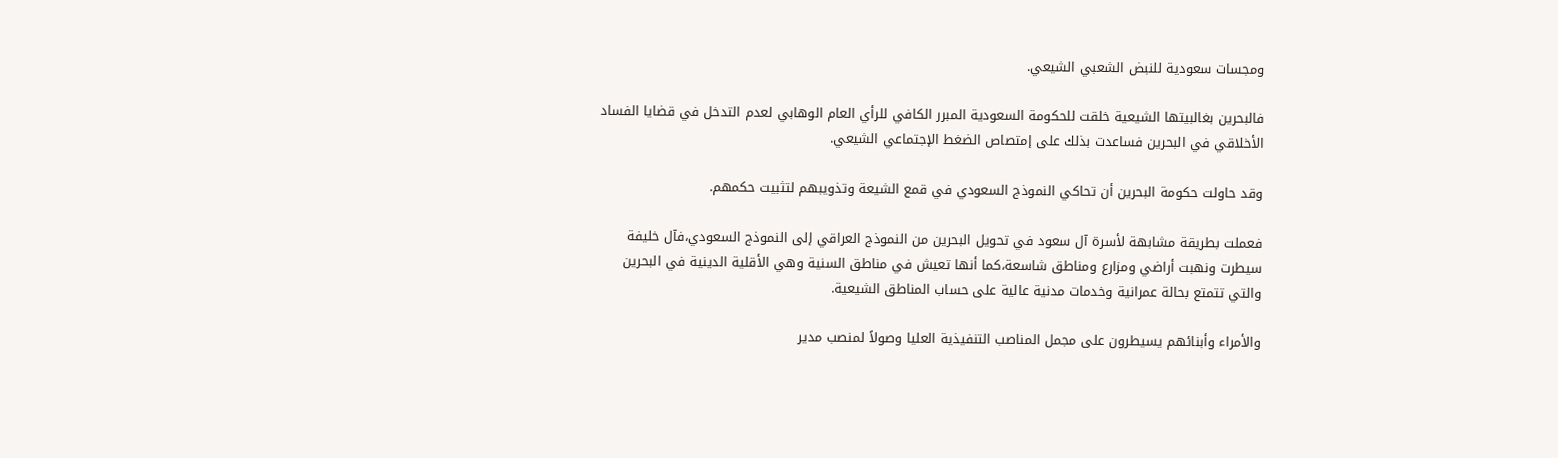ومجسات سعودية للنبض الشعبي الشيعي.

فالبحرين بغالبيتها الشيعية خلقت للحكومة السعودية المبرر الكافي للرأي العام الوهابي لعدم التدخل في قضايا الفساد الأخلاقي في البحرين فساعدت بذلك على إمتصاص الضغط الإجتماعي الشيعي.

وقد حاولت حكومة البحرين أن تحاكي النموذج السعودي في قمع الشيعة وتذويبهم لتثبيت حكمهم.

فعملت بطريقة مشابهة لأسرة آل سعود في تحويل البحرين من النموذج العراقي إلى النموذج السعودي،فآل خليفة سيطرت ونهبت أراضي ومزارع ومناطق شاسعة،كما أنها تعيش في مناطق السنية وهي الأقلية الدينية في البحرين والتي تتمتع بحالة عمرانية وخدمات مدنية عالية على حساب المناطق الشيعية.

والأمراء وأبنائهم يسيطرون على مجمل المناصب التنفيذية العليا وصولاً لمنصب مدير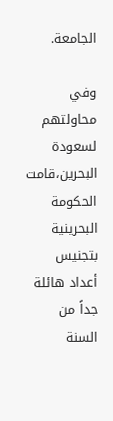الجامعة.

وفي محاولتهم لسعودة البحرين،قامت الحكومة البحرينية بتجنيس أعداد هائلة جداً من السنة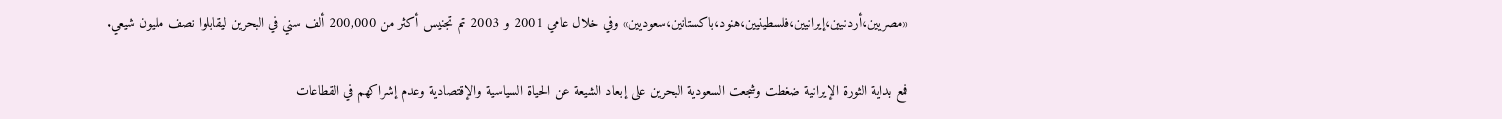«مصريين،أردنيين،إيرانيين،فلسطينيين،هنود،باكستانين،سعوديين» وفي خلال عامي 2001 و 2003 تم تجنيس أكثر من 200,000 ألف سني في البحرين ليقابلوا نصف مليون شيعي.

فمع بداية الثورة الإيرانية ضغطت وشجعت السعودية البحرين على إبعاد الشيعة عن الحياة السياسية والإقتصادية وعدم إشراكهم في القطاعات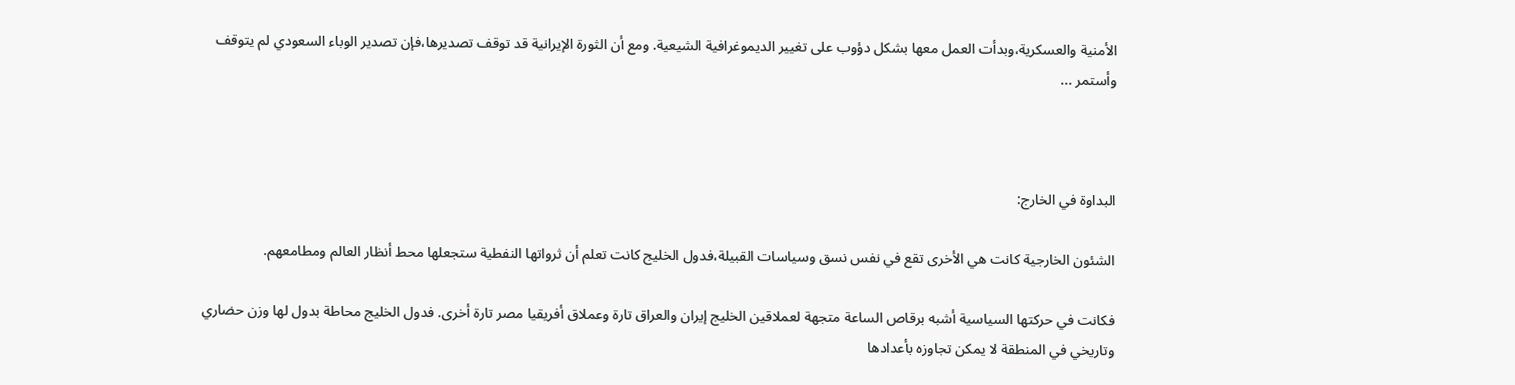الأمنية والعسكرية،وبدأت العمل معها بشكل دؤوب على تغيير الديموغرافية الشيعية. ومع أن الثورة الإيرانية قد توقف تصديرها،فإن تصدير الوباء السعودي لم يتوقف وأستمر ...



البداوة في الخارج:

الشئون الخارجية كانت هي الأخرى تقع في نفس نسق وسياسات القبيلة،فدول الخليج كانت تعلم أن ثرواتها النفطية ستجعلها محط أنظار العالم ومطامعهم.

فكانت في حركتها السياسية أشبه برقاص الساعة متجهة لعملاقين الخليج إيران والعراق تارة وعملاق أفريقيا مصر تارة أخرى. فدول الخليج محاطة بدول لها وزن حضاري وتاريخي في المنطقة لا يمكن تجاوزه بأعدادها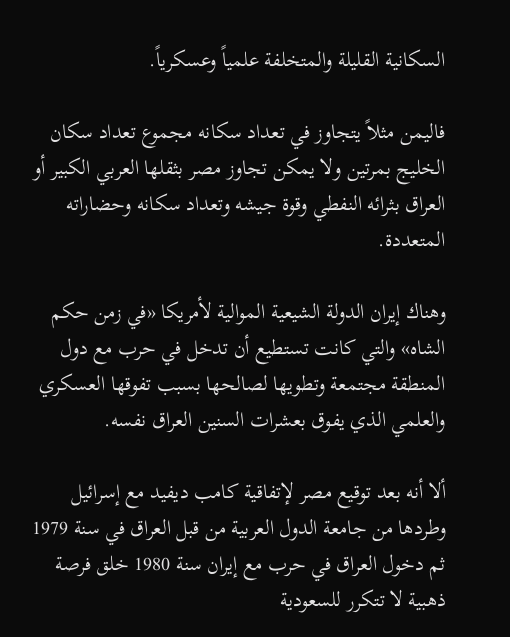السكانية القليلة والمتخلفة علمياً وعسكرياً.

فاليمن مثلاً يتجاوز في تعداد سكانه مجموع تعداد سكان الخليج بمرتين ولا يمكن تجاوز مصر بثقلها العربي الكبير أو العراق بثرائه النفطي وقوة جيشه وتعداد سكانه وحضاراته المتعددة.

وهناك إيران الدولة الشيعية الموالية لأمريكا «في زمن حكم الشاه» والتي كانت تستطيع أن تدخل في حرب مع دول المنطقة مجتمعة وتطويها لصالحها بسبب تفوقها العسكري والعلمي الذي يفوق بعشرات السنين العراق نفسه.

ألا أنه بعد توقيع مصر لإتفاقية كامب ديفيد مع إسرائيل وطردها من جامعة الدول العربية من قبل العراق في سنة 1979 ثم دخول العراق في حرب مع إيران سنة 1980 خلق فرصة ذهبية لا تتكرر للسعودية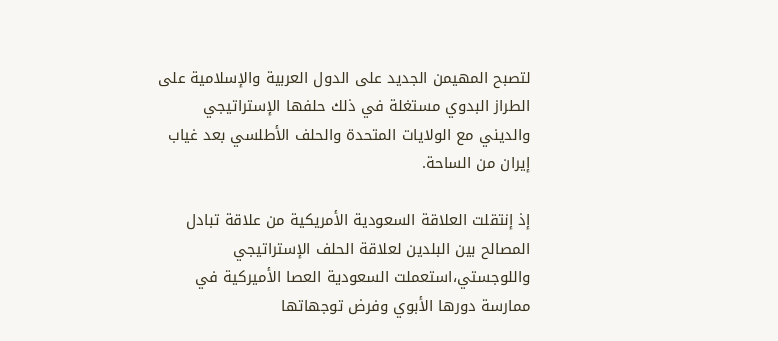لتصبح المهيمن الجديد على الدول العربية والإسلامية على الطراز البدوي مستغلة في ذلك حلفها الإستراتيجي والديني مع الولايات المتحدة والحلف الأطلسي بعد غياب إيران من الساحة.

إذ إنتقلت العلاقة السعودية الأمريكية من علاقة تبادل المصالح بين البلدين لعلاقة الحلف الإستراتيجي واللوجستي،استعملت السعودية العصا الأميركية في ممارسة دورها الأبوي وفرض توجهاتها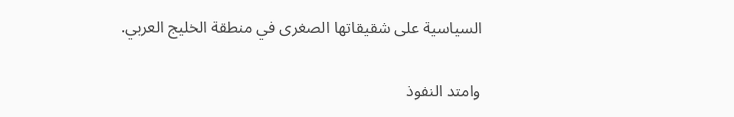السياسية على شقيقاتها الصغرى في منطقة الخليج العربي.

وامتد النفوذ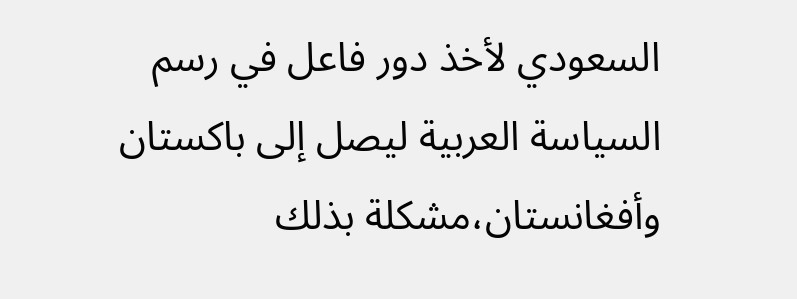السعودي لأخذ دور فاعل في رسم السياسة العربية ليصل إلى باكستان وأفغانستان،مشكلة بذلك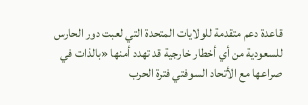قاعدة دعم متقدمة للولايات المتحدة التي لعبت دور الحارس للسعودية من أي أخطار خارجية قد تهدد أمنها «بالذات في صراعها مع الأتحاد السوفتي فترة الحرب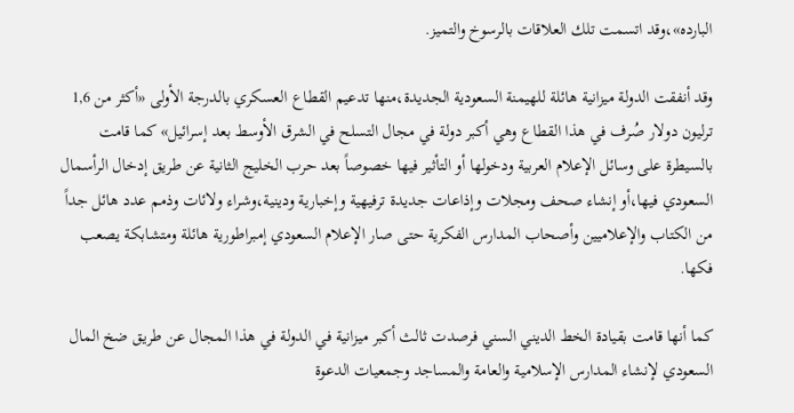البارده»،وقد اتسمت تلك العلاقات بالرسوخ والتميز.

وقد أنفقت الدولة ميزانية هائلة للهيمنة السعودية الجديدة،منها تدعيم القطاع العسكري بالدرجة الأولى «أكثر من 1,6 ترليون دولار صُرف في هذا القطاع وهي أكبر دولة في مجال التسلح في الشرق الأوسط بعد إسرائيل» كما قامت بالسيطرة على وسائل الإعلام العربية ودخولها أو التأثير فيها خصوصاً بعد حرب الخليج الثانية عن طريق إدخال الرأسمال السعودي فيها،أو إنشاء صحف ومجلات وإذاعات جديدة ترفيهية وإخبارية ودينية،وشراء ولائات وذمم عدد هائل جداً من الكتاب والإعلاميين وأصحاب المدارس الفكرية حتى صار الإعلام السعودي إمبراطورية هائلة ومتشابكة يصعب فكها.

كما أنها قامت بقيادة الخط الديني السني فرصدت ثالث أكبر ميزانية في الدولة في هذا المجال عن طريق ضخ المال السعودي لإنشاء المدارس الإسلامية والعامة والمساجد وجمعيات الدعوة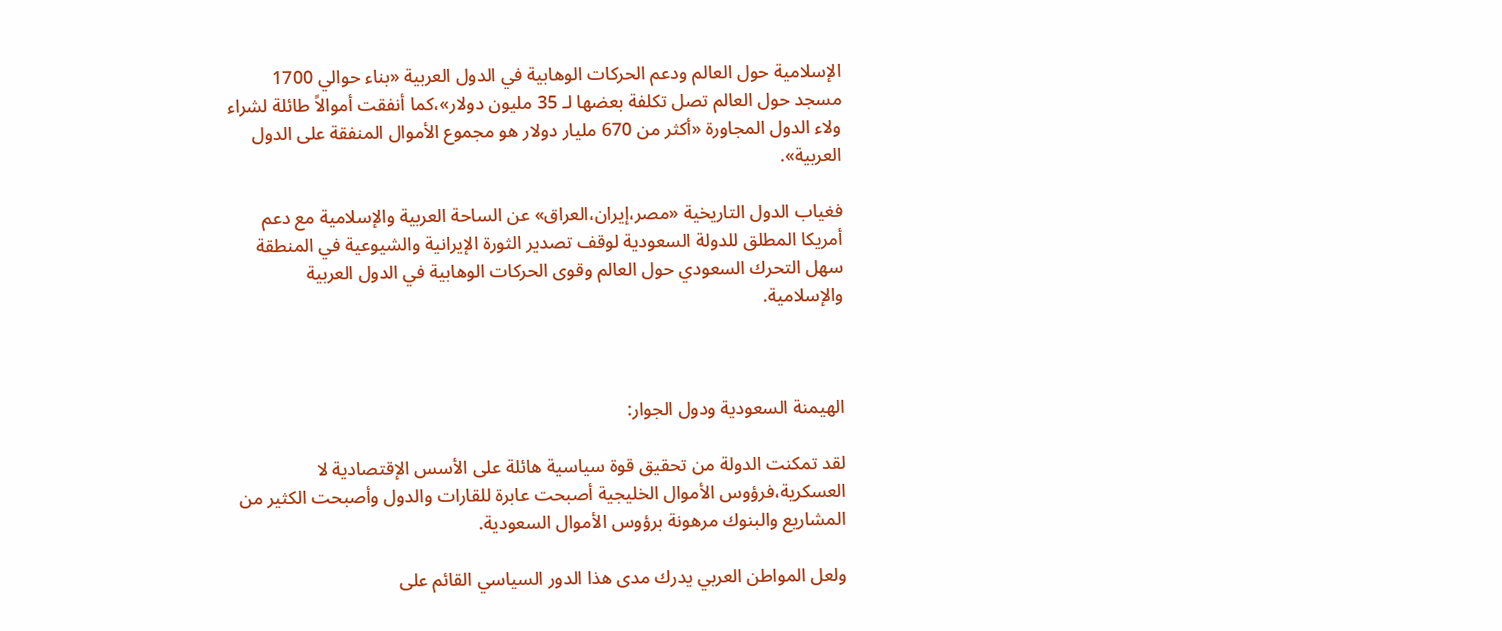الإسلامية حول العالم ودعم الحركات الوهابية في الدول العربية «بناء حوالي 1700 مسجد حول العالم تصل تكلفة بعضها لـ 35 مليون دولار»،كما أنفقت أموالاً طائلة لشراء ولاء الدول المجاورة «أكثر من 670 مليار دولار هو مجموع الأموال المنفقة على الدول العربية».

فغياب الدول التاريخية «مصر،إيران،العراق» عن الساحة العربية والإسلامية مع دعم أمريكا المطلق للدولة السعودية لوقف تصدير الثورة الإيرانية والشيوعية في المنطقة سهل التحرك السعودي حول العالم وقوى الحركات الوهابية في الدول العربية والإسلامية.



الهيمنة السعودية ودول الجوار:

لقد تمكنت الدولة من تحقيق قوة سياسية هائلة على الأسس الإقتصادية لا العسكرية،فرؤوس الأموال الخليجية أصبحت عابرة للقارات والدول وأصبحت الكثير من المشاريع والبنوك مرهونة برؤوس الأموال السعودية.

ولعل المواطن العربي يدرك مدى هذا الدور السياسي القائم على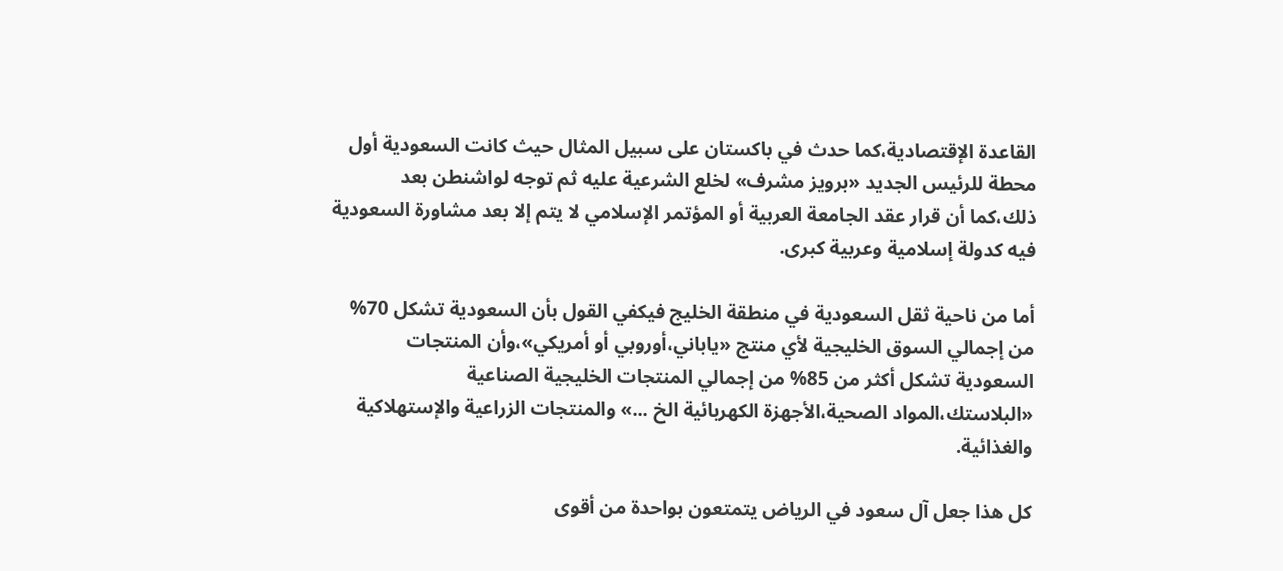القاعدة الإقتصادية،كما حدث في باكستان على سبيل المثال حيث كانت السعودية أول محطة للرئيس الجديد «برويز مشرف» لخلع الشرعية عليه ثم توجه لواشنطن بعد ذلك،كما أن قرار عقد الجامعة العربية أو المؤتمر الإسلامي لا يتم إلا بعد مشاورة السعودية فيه كدولة إسلامية وعربية كبرى.

أما من ناحية ثقل السعودية في منطقة الخليج فيكفي القول بأن السعودية تشكل 70% من إجمالي السوق الخليجية لأي منتج «ياباني،أوروبي أو أمريكي»،وأن المنتجات السعودية تشكل أكثر من 85% من إجمالي المنتجات الخليجية الصناعية «البلاستك،المواد الصحية،الأجهزة الكهربائية الخ ...» والمنتجات الزراعية والإستهلاكية والغذائية.

كل هذا جعل آل سعود في الرياض يتمتعون بواحدة من أقوى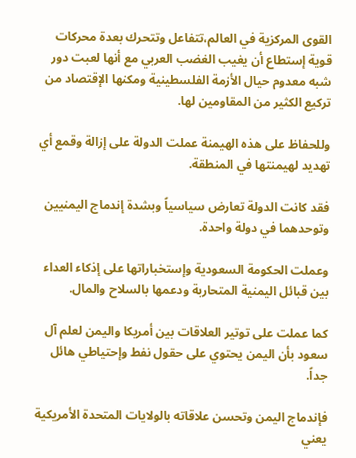القوى المركزية في العالم،تتفاعل وتتحرك بعدة محركات قوية إستطاع أن يغيب الغضب العربي مع أنها لعبت دور شبه معدوم حيال الأزمة الفلسطينية ومكنها الإقتصاد من تركيع الكثير من المقاومين لها.

وللحفاظ على هذه الهيمنة عملت الدولة على إزالة وقمع أي تهديد لهيمنتها في المنطقة.

فقد كانت الدولة تعارض سياسياً وبشدة إندماج اليمنيين وتوحدهما في دولة واحدة.

وعملت الحكومة السعودية وإستخباراتها على إذكاء العداء بين قبائل اليمنية المتحاربة ودعمها بالسلاح والمال.

كما عملت على توتير العلاقات بين أمريكا واليمن لعلم آل سعود بأن اليمن يحتوي على حقول نفط وإحتياطي هائل جداً.

فإندماج اليمن وتحسن علاقاته بالولايات المتحدة الأمريكية يعني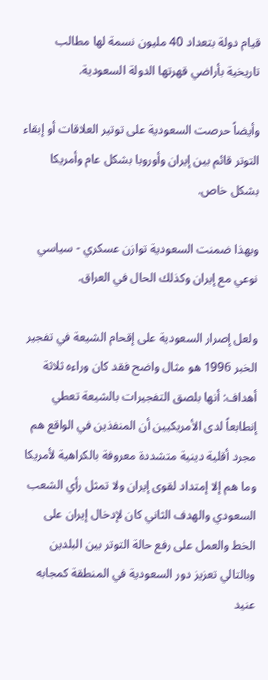قيام دولة بتعداد 40 مليون نسمة لها مطالب تاريخية بأراضي قهرتها الدولة السعودية.

وأيضاً حرصت السعودية على توتير العلاقات أو إبقاء التوتر قائم بين إيران وأوروبا بشكل عام وأمريكا بشكل خاص.

وبهذا ضمنت السعودية توازن عسكري - سياسي نوعي مع إيران وكذلك الحال في العراق.

ولعل إصرار السعودية على إقحام الشيعة في تفجير الخبر 1996 هو مثال واضح فقد كان وراءه ثلاثة أهداف: أنها بلصق التفجيرات بالشيعة تعطي إنطابعاً لدى الأمريكيين أن المنفذين في الواقع هم مجرد أقلية دينية متشددة معروفة بالكراهية لأمريكا وما هم إلا إمتداد لقوى إيران ولا تمثل رأي الشعب السعودي والهدف الثاني كان لإدخال إيران على الخط والعمل على رفع حالة التوتر بين البلدين وبالتالي تعزيز دور السعودية في المنطقة كمجابه عنيد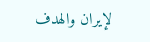لإيران والهدف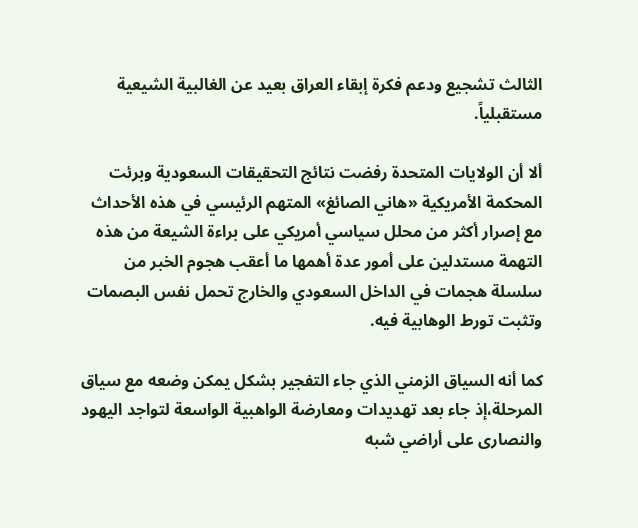الثالث تشجيع ودعم فكرة إبقاء العراق بعيد عن الغالبية الشيعية مستقبلياً.

ألا أن الولايات المتحدة رفضت نتائج التحقيقات السعودية وبرئت المحكمة الأمريكية «هاني الصائغ» المتهم الرئيسي في هذه الأحداث مع إصرار أكثر من محلل سياسي أمريكي على براءة الشيعة من هذه التهمة مستدلين على أمور عدة أهمها ما أعقب هجوم الخبر من سلسلة هجمات في الداخل السعودي والخارج تحمل نفس البصمات وتثبت تورط الوهابية فيه.

كما أنه السياق الزمني الذي جاء التفجير بشكل يمكن وضعه مع سياق المرحلة،إذ جاء بعد تهديدات ومعارضة الواهبية الواسعة لتواجد اليهود والنصارى على أراضي شبه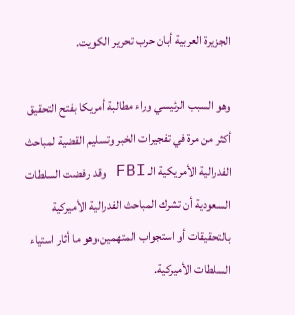الجزيرة العربية أبان حرب تحرير الكويت.

وهو السبب الرئيسي وراء مطالبة أمريكا بفتح التحقيق أكثر من مرة في تفجيرات الخبر وتسليم القضية لمباحث الفدرالية الأمريكية الـ FBI وقد رفضت السلطات السعودية أن تشرك المباحث الفدرالية الأميركية بالتحقيقات أو استجواب المتهمين،وهو ما أثار استياء السلطات الأميركية.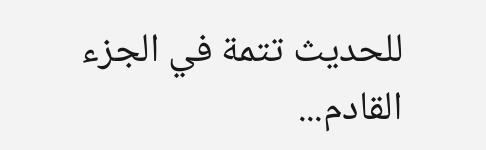للحديث تتمة في الجزء القادم...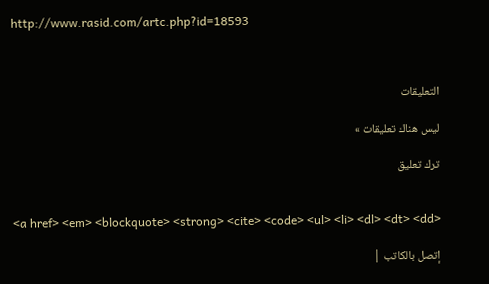http://www.rasid.com/artc.php?id=18593



التعليقات

ليس هناك تعليقات »

ترك تعليق


<a href> <em> <blockquote> <strong> <cite> <code> <ul> <li> <dl> <dt> <dd>

إتصل بالكاتب |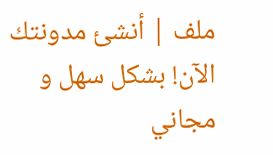ملف | أنشئ مدونتك الآن! بشكل سهل و مجاني